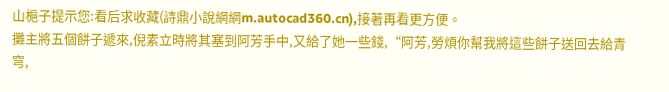山梔子提示您:看后求收藏(詩鼎小說網網m.autocad360.cn),接著再看更方便。
攤主將五個餅子遞來,倪素立時將其塞到阿芳手中,又給了她一些錢,“阿芳,勞煩你幫我將這些餅子送回去給青穹,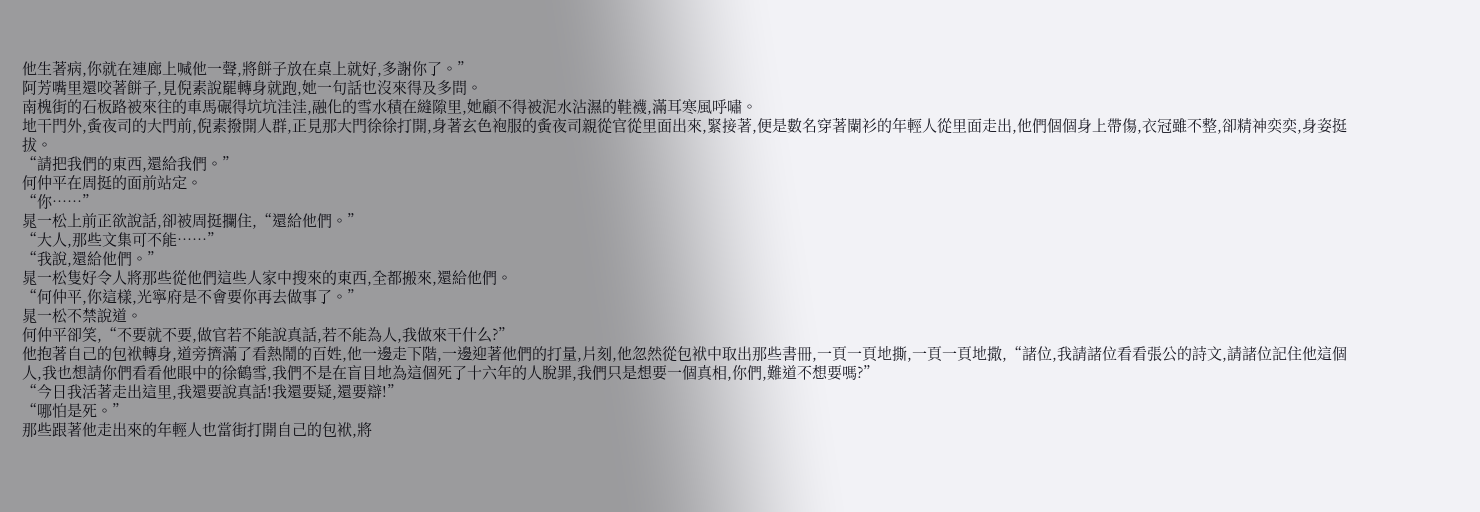他生著病,你就在連廊上喊他一聲,將餅子放在桌上就好,多謝你了。”
阿芳嘴里還咬著餅子,見倪素說罷轉身就跑,她一句話也沒來得及多問。
南槐街的石板路被來往的車馬碾得坑坑洼洼,融化的雪水積在縫隙里,她顧不得被泥水沾濕的鞋襪,滿耳寒風呼嘯。
地干門外,夤夜司的大門前,倪素撥開人群,正見那大門徐徐打開,身著玄色袍服的夤夜司親從官從里面出來,緊接著,便是數名穿著闌衫的年輕人從里面走出,他們個個身上帶傷,衣冠雖不整,卻精神奕奕,身姿挺拔。
“請把我們的東西,還給我們。”
何仲平在周挺的面前站定。
“你……”
晁一松上前正欲說話,卻被周挺攔住,“還給他們。”
“大人,那些文集可不能……”
“我說,還給他們。”
晁一松隻好令人將那些從他們這些人家中搜來的東西,全都搬來,還給他們。
“何仲平,你這樣,光寧府是不會要你再去做事了。”
晁一松不禁說道。
何仲平卻笑,“不要就不要,做官若不能說真話,若不能為人,我做來干什么?”
他抱著自己的包袱轉身,道旁擠滿了看熱鬧的百姓,他一邊走下階,一邊迎著他們的打量,片刻,他忽然從包袱中取出那些書冊,一頁一頁地撕,一頁一頁地撒,“諸位,我請諸位看看張公的詩文,請諸位記住他這個人,我也想請你們看看他眼中的徐鶴雪,我們不是在盲目地為這個死了十六年的人脫罪,我們只是想要一個真相,你們,難道不想要嗎?”
“今日我活著走出這里,我還要說真話!我還要疑,還要辯!”
“哪怕是死。”
那些跟著他走出來的年輕人也當街打開自己的包袱,將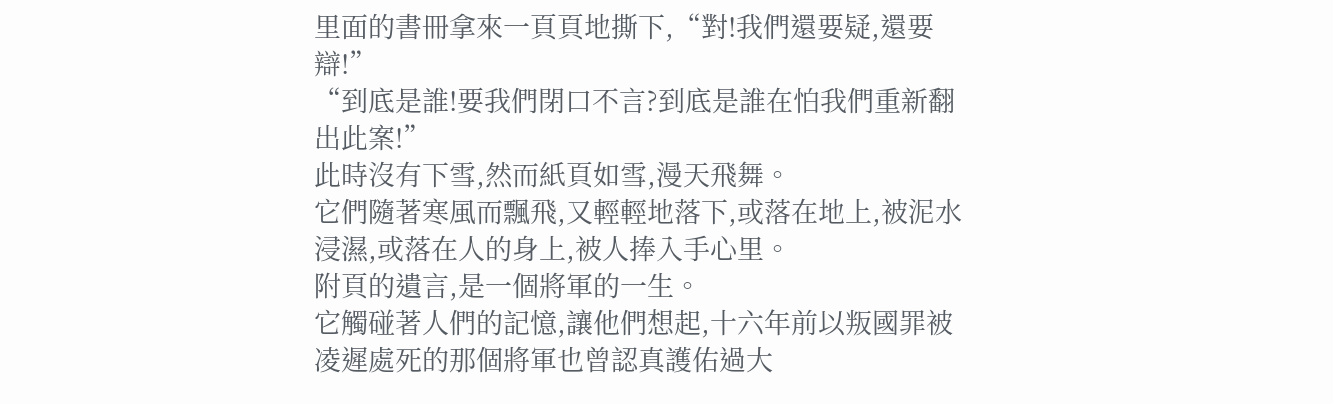里面的書冊拿來一頁頁地撕下,“對!我們還要疑,還要辯!”
“到底是誰!要我們閉口不言?到底是誰在怕我們重新翻出此案!”
此時沒有下雪,然而紙頁如雪,漫天飛舞。
它們隨著寒風而飄飛,又輕輕地落下,或落在地上,被泥水浸濕,或落在人的身上,被人捧入手心里。
附頁的遺言,是一個將軍的一生。
它觸碰著人們的記憶,讓他們想起,十六年前以叛國罪被凌遲處死的那個將軍也曾認真護佑過大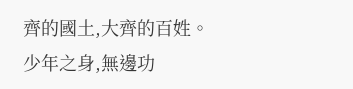齊的國土,大齊的百姓。
少年之身,無邊功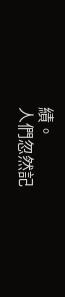績。
人們忽然記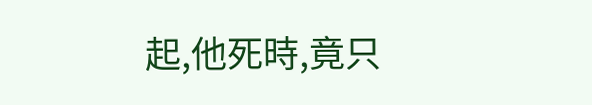起,他死時,竟只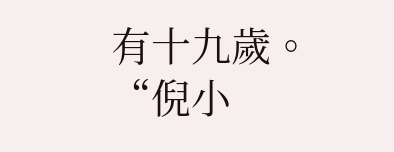有十九歲。
“倪小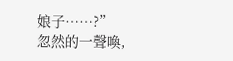娘子……?”
忽然的一聲喚,